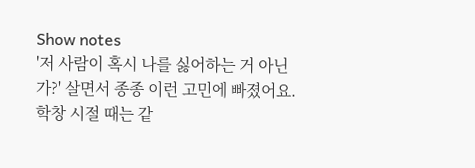Show notes
'저 사람이 혹시 나를 싫어하는 거 아닌가?' 살면서 종종 이런 고민에 빠졌어요. 학창 시절 때는 같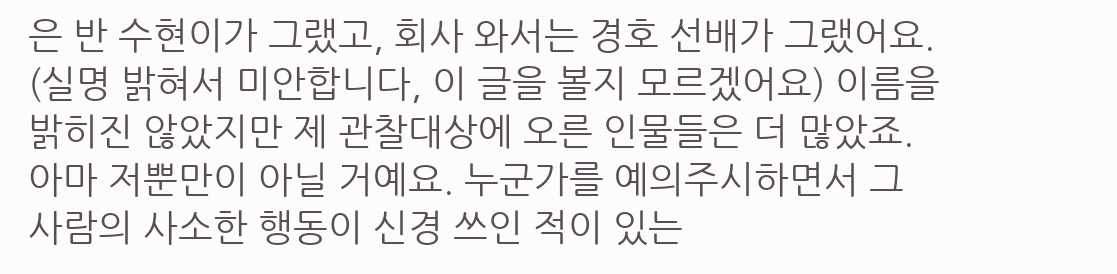은 반 수현이가 그랬고, 회사 와서는 경호 선배가 그랬어요. (실명 밝혀서 미안합니다, 이 글을 볼지 모르겠어요) 이름을 밝히진 않았지만 제 관찰대상에 오른 인물들은 더 많았죠.아마 저뿐만이 아닐 거예요. 누군가를 예의주시하면서 그 사람의 사소한 행동이 신경 쓰인 적이 있는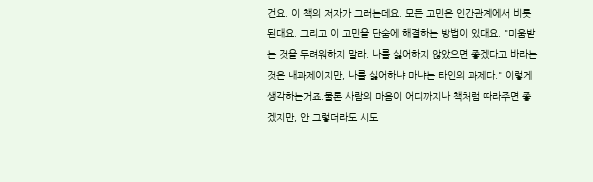건요. 이 책의 저자가 그러는데요. 모든 고민은 인간관계에서 비롯된대요. 그리고 이 고민을 단숨에 해결하는 방법이 있대요. "미움받는 것을 두려워하지 말라. 나를 싫어하지 않았으면 좋겠다고 바라는 것은 내과제이지만, 나를 싫어하냐 마냐는 타인의 과제다." 이렇게 생각하는거죠.물론 사람의 마음이 어디까지나 책처럼 따라주면 좋겠지만, 안 그렇더라도 시도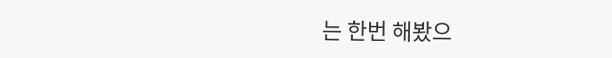는 한번 해봤으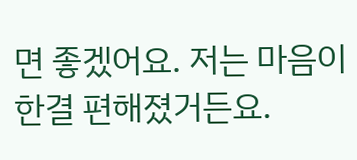면 좋겠어요. 저는 마음이 한결 편해졌거든요.